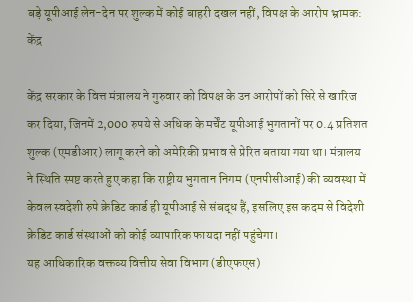बड़े यूपीआई लेन-देन पर शुल्क में कोई बाहरी दखल नहीं, विपक्ष के आरोप भ्रामक: केंद्र

केंद्र सरकार के वित्त मंत्रालय ने गुरुवार को विपक्ष के उन आरोपों को सिरे से खारिज कर दिया, जिनमें 2,000 रुपये से अधिक के मर्चेंट यूपीआई भुगतानों पर 0.4 प्रतिशत शुल्क (एमडीआर) लागू करने को अमेरिकी प्रभाव से प्रेरित बताया गया था। मंत्रालय ने स्थिति स्पष्ट करते हुए कहा कि राष्ट्रीय भुगतान निगम (एनपीसीआई) की व्यवस्था में केवल स्वदेशी रुपे क्रेडिट कार्ड ही यूपीआई से संबद्ध हैं, इसलिए इस कदम से विदेशी क्रेडिट कार्ड संस्थाओं को कोई व्यापारिक फायदा नहीं पहुंचेगा।
यह आधिकारिक वक्तव्य वित्तीय सेवा विभाग (डीएफएस)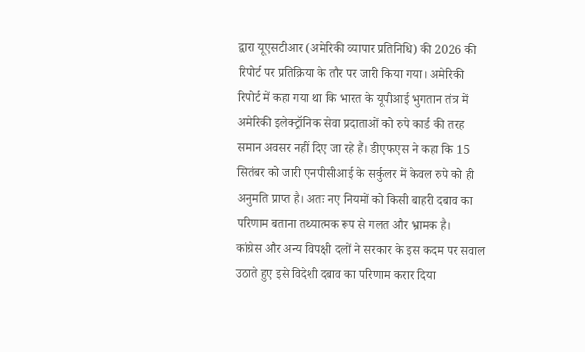द्वारा यूएसटीआर (अमेरिकी व्यापार प्रतिनिधि) की 2026 की रिपोर्ट पर प्रतिक्रिया के तौर पर जारी किया गया। अमेरिकी रिपोर्ट में कहा गया था कि भारत के यूपीआई भुगतान तंत्र में अमेरिकी इलेक्ट्रॉनिक सेवा प्रदाताओं को रुपे कार्ड की तरह समान अवसर नहीं दिए जा रहे हैं। डीएफएस ने कहा कि 15 सितंबर को जारी एनपीसीआई के सर्कुलर में केवल रुपे को ही अनुमति प्राप्त है। अतः नए नियमों को किसी बाहरी दबाव का परिणाम बताना तथ्यात्मक रूप से गलत और भ्रामक है।
कांग्रेस और अन्य विपक्षी दलों ने सरकार के इस कदम पर सवाल उठाते हुए इसे विदेशी दबाव का परिणाम करार दिया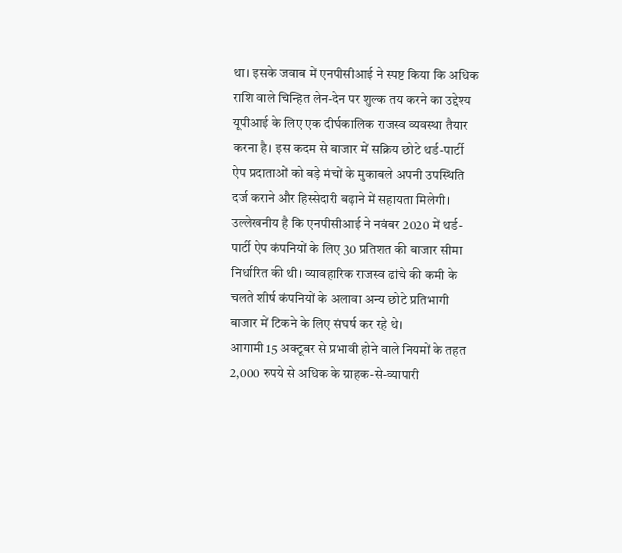था। इसके जवाब में एनपीसीआई ने स्पष्ट किया कि अधिक राशि वाले चिन्हित लेन-देन पर शुल्क तय करने का उद्देश्य यूपीआई के लिए एक दीर्घकालिक राजस्व व्यवस्था तैयार करना है। इस कदम से बाजार में सक्रिय छोटे थर्ड-पार्टी ऐप प्रदाताओं को बड़े मंचों के मुकाबले अपनी उपस्थिति दर्ज कराने और हिस्सेदारी बढ़ाने में सहायता मिलेगी।
उल्लेखनीय है कि एनपीसीआई ने नवंबर 2020 में थर्ड-पार्टी ऐप कंपनियों के लिए 30 प्रतिशत की बाजार सीमा निर्धारित की थी। व्यावहारिक राजस्व ढांचे की कमी के चलते शीर्ष कंपनियों के अलावा अन्य छोटे प्रतिभागी बाजार में टिकने के लिए संघर्ष कर रहे थे।
आगामी 15 अक्टूबर से प्रभावी होने वाले नियमों के तहत 2,000 रुपये से अधिक के ग्राहक-से-व्यापारी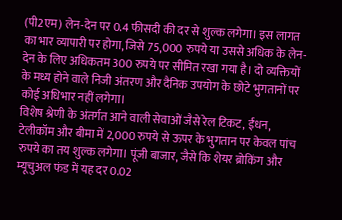(पी2एम) लेन-देन पर 0.4 फीसदी की दर से शुल्क लगेगा। इस लागत का भार व्यापारी पर होगा, जिसे 75,000 रुपये या उससे अधिक के लेन-देन के लिए अधिकतम 300 रुपये पर सीमित रखा गया है। दो व्यक्तियों के मध्य होने वाले निजी अंतरण और दैनिक उपयोग के छोटे भुगतानों पर कोई अधिभार नहीं लगेगा।
विशेष श्रेणी के अंतर्गत आने वाली सेवाओं जैसे रेल टिकट, ईंधन, टेलीकॉम और बीमा में 2,000 रुपये से ऊपर के भुगतान पर केवल पांच रुपये का तय शुल्क लगेगा। पूंजी बाजार, जैसे कि शेयर ब्रोकिंग और म्यूचुअल फंड में यह दर 0.02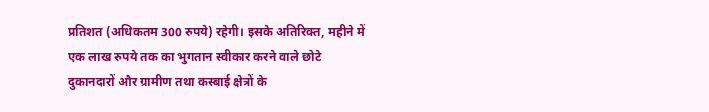प्रतिशत (अधिकतम 300 रुपये) रहेगी। इसके अतिरिक्त, महीने में एक लाख रुपये तक का भुगतान स्वीकार करने वाले छोटे दुकानदारों और ग्रामीण तथा कस्बाई क्षेत्रों के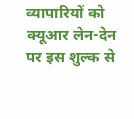व्यापारियों को क्यूआर लेन-देन पर इस शुल्क से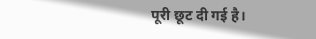पूरी छूट दी गई है।